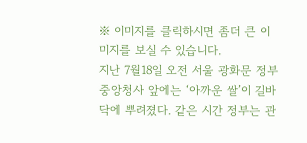※ 이미지를 클릭하시면 좀더 큰 이미지를 보실 수 있습니다.
지난 7월18일 오전 서울 광화문 정부중앙청사 앞에는 ‘아까운 쌀’이 길바닥에 뿌려졌다. 같은 시간 정부는 관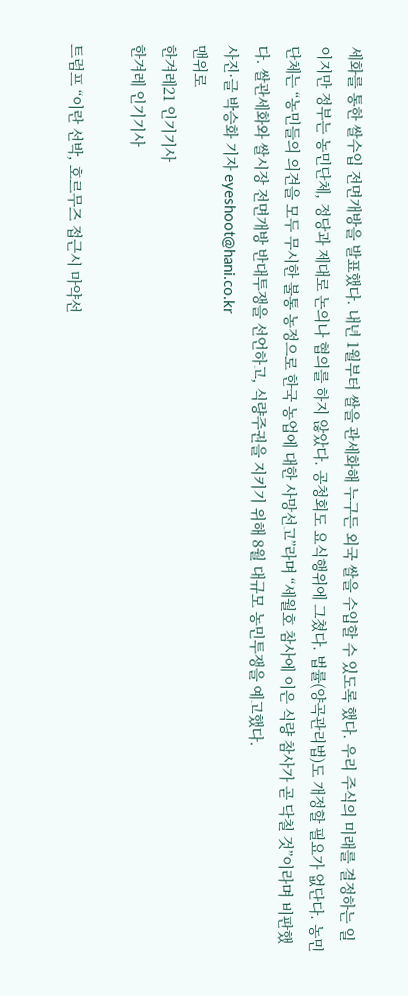세화를 통한 쌀수입 전면개방을 발표했다. 내년 1월부터 쌀을 관세화해 누구든 외국 쌀을 수입할 수 있도록 했다. 우리 주식의 미래를 결정하는 일이지만 정부는 농민단체, 정당과 제대로 논의나 협의를 하지 않았다. 공청회도 요식행위에 그쳤다. 법률(양곡관리법)도 개정할 필요가 없단다. 농민단체는 “농민들의 의견을 모두 무시한 불통 농정으로 한국 농업에 대한 사망선고”라며 “세월호 참사에 이은 식량 참사가 곧 닥칠 것”이라며 비판했다. 쌀관세화와 쌀시장 전면개방 반대투쟁을 선언하고, 식량주권을 지키기 위해 8월 대규모 농민투쟁을 예고했다.
사진·글 박승화 기자 eyeshoot@hani.co.kr
맨위로
한겨레21 인기기사
한겨레 인기기사

트럼프 “이란 선박, 호르무즈 접근시 마약선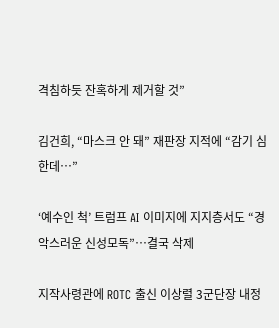격침하듯 잔혹하게 제거할 것”

김건희, “마스크 안 돼” 재판장 지적에 “감기 심한데…”

‘예수인 척’ 트럼프 AI 이미지에 지지층서도 “경악스러운 신성모독”…결국 삭제

지작사령관에 ROTC 출신 이상렬 3군단장 내정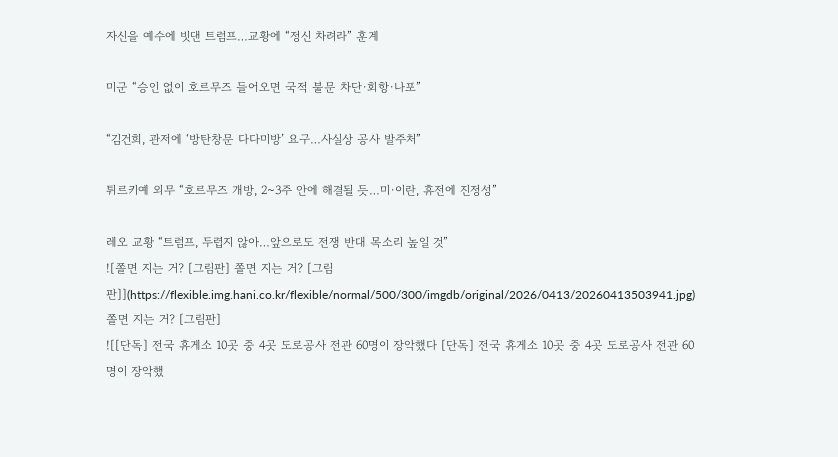자신을 예수에 빗댄 트럼프…교황에 “정신 차려라” 훈계

미군 “승인 없이 호르무즈 들어오면 국적 불문 차단·회항·나포”

“김건희, 관저에 ‘방탄창문 다다미방’ 요구…사실상 공사 발주처”

튀르키예 외무 “호르무즈 개방, 2~3주 안에 해결될 듯…미·이란, 휴전에 진정성”

레오 교황 “트럼프, 두렵지 않아…앞으로도 전쟁 반대 목소리 높일 것”
![쫄면 지는 거? [그림판] 쫄면 지는 거? [그림판]](https://flexible.img.hani.co.kr/flexible/normal/500/300/imgdb/original/2026/0413/20260413503941.jpg)
쫄면 지는 거? [그림판]
![[단독] 전국 휴게소 10곳 중 4곳 도로공사 전관 60명이 장악했다 [단독] 전국 휴게소 10곳 중 4곳 도로공사 전관 60명이 장악했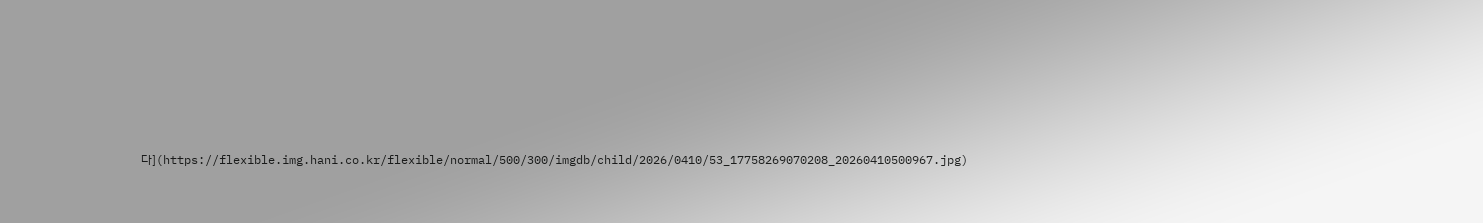다](https://flexible.img.hani.co.kr/flexible/normal/500/300/imgdb/child/2026/0410/53_17758269070208_20260410500967.jpg)